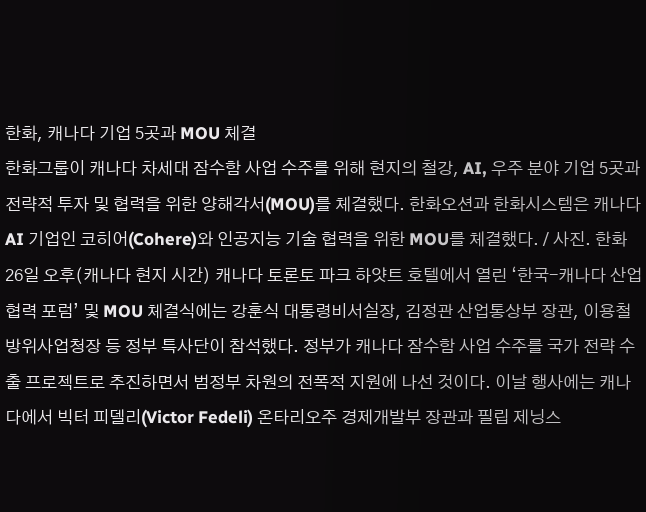한화, 캐나다 기업 5곳과 MOU 체결
한화그룹이 캐나다 차세대 잠수함 사업 수주를 위해 현지의 철강, AI, 우주 분야 기업 5곳과 전략적 투자 및 협력을 위한 양해각서(MOU)를 체결했다. 한화오션과 한화시스템은 캐나다 AI 기업인 코히어(Cohere)와 인공지능 기술 협력을 위한 MOU를 체결했다. / 사진. 한화 26일 오후(캐나다 현지 시간) 캐나다 토론토 파크 하얏트 호텔에서 열린 ‘한국-캐나다 산업 협력 포럼’ 및 MOU 체결식에는 강훈식 대통령비서실장, 김정관 산업통상부 장관, 이용철 방위사업청장 등 정부 특사단이 참석했다. 정부가 캐나다 잠수함 사업 수주를 국가 전략 수출 프로젝트로 추진하면서 범정부 차원의 전폭적 지원에 나선 것이다. 이날 행사에는 캐나다에서 빅터 피델리(Victor Fedeli) 온타리오주 경제개발부 장관과 필립 제닝스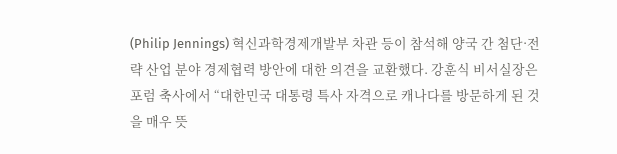(Philip Jennings) 혁신과학경제개발부 차관 등이 참석해 양국 간 첨단·전략 산업 분야 경제협력 방안에 대한 의견을 교환했다. 강훈식 비서실장은 포럼 축사에서 “대한민국 대통령 특사 자격으로 캐나다를 방문하게 된 것을 매우 뜻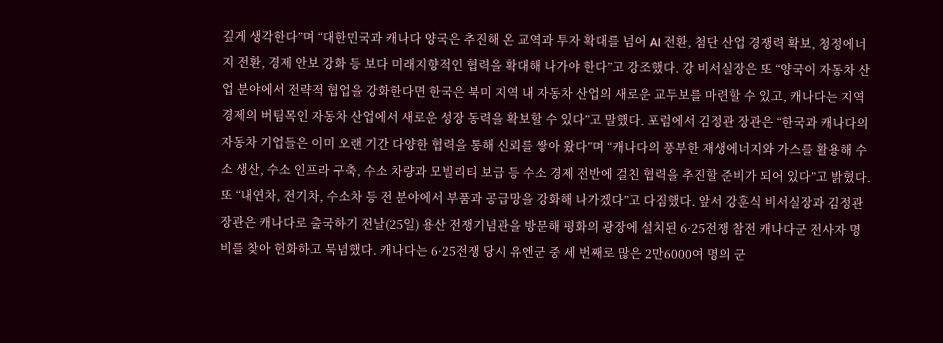깊게 생각한다”며 “대한민국과 캐나다 양국은 추진해 온 교역과 투자 확대를 넘어 AI 전환, 첨단 산업 경쟁력 확보, 청정에너지 전환, 경제 안보 강화 등 보다 미래지향적인 협력을 확대해 나가야 한다”고 강조했다. 강 비서실장은 또 “양국이 자동차 산업 분야에서 전략적 협업을 강화한다면 한국은 북미 지역 내 자동차 산업의 새로운 교두보를 마련할 수 있고, 캐나다는 지역 경제의 버팀목인 자동차 산업에서 새로운 성장 동력을 확보할 수 있다”고 말했다. 포럼에서 김정관 장관은 “한국과 캐나다의 자동차 기업들은 이미 오랜 기간 다양한 협력을 통해 신뢰를 쌓아 왔다”며 “캐나다의 풍부한 재생에너지와 가스를 활용해 수소 생산, 수소 인프라 구축, 수소 차량과 모빌리티 보급 등 수소 경제 전반에 걸친 협력을 추진할 준비가 되어 있다”고 밝혔다. 또 “내연차, 전기차, 수소차 등 전 분야에서 부품과 공급망을 강화해 나가겠다”고 다짐했다. 앞서 강훈식 비서실장과 김정관 장관은 캐나다로 출국하기 전날(25일) 용산 전쟁기념관을 방문해 평화의 광장에 설치된 6·25전쟁 참전 캐나다군 전사자 명비를 찾아 헌화하고 묵념했다. 캐나다는 6·25전쟁 당시 유엔군 중 세 번째로 많은 2만6000여 명의 군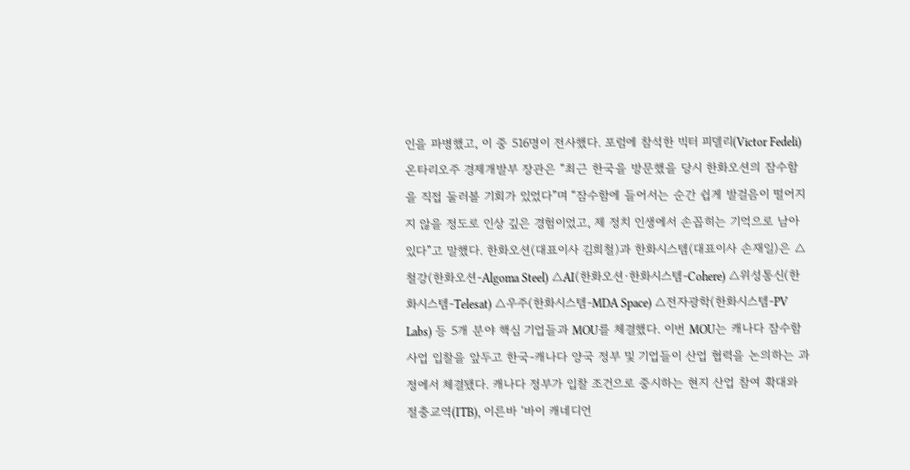인을 파병했고, 이 중 516명이 전사했다. 포럼에 참석한 빅터 피델리(Victor Fedeli) 온타리오주 경제개발부 장관은 “최근 한국을 방문했을 당시 한화오션의 잠수함을 직접 둘러볼 기회가 있었다”며 “잠수함에 들어서는 순간 쉽게 발걸음이 떨어지지 않을 정도로 인상 깊은 경험이었고, 제 정치 인생에서 손꼽히는 기억으로 남아 있다”고 말했다. 한화오션(대표이사 김희철)과 한화시스템(대표이사 손재일)은 △철강(한화오션-Algoma Steel) △AI(한화오션·한화시스템-Cohere) △위성통신(한화시스템-Telesat) △우주(한화시스템-MDA Space) △전자광학(한화시스템-PV Labs) 등 5개 분야 핵심 기업들과 MOU를 체결했다. 이번 MOU는 캐나다 잠수함 사업 입찰을 앞두고 한국-캐나다 양국 정부 및 기업들이 산업 협력을 논의하는 과정에서 체결됐다. 캐나다 정부가 입찰 조건으로 중시하는 현지 산업 참여 확대와 절충교역(ITB), 이른바 ‘바이 캐네디언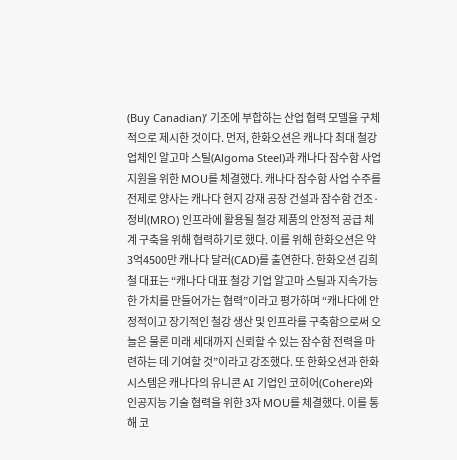(Buy Canadian)’ 기조에 부합하는 산업 협력 모델을 구체적으로 제시한 것이다. 먼저, 한화오션은 캐나다 최대 철강업체인 알고마 스틸(Algoma Steel)과 캐나다 잠수함 사업 지원을 위한 MOU를 체결했다. 캐나다 잠수함 사업 수주를 전제로 양사는 캐나다 현지 강재 공장 건설과 잠수함 건조·정비(MRO) 인프라에 활용될 철강 제품의 안정적 공급 체계 구축을 위해 협력하기로 했다. 이를 위해 한화오션은 약 3억4500만 캐나다 달러(CAD)를 출연한다. 한화오션 김희철 대표는 “캐나다 대표 철강 기업 알고마 스틸과 지속가능한 가치를 만들어가는 협력”이라고 평가하며 “캐나다에 안정적이고 장기적인 철강 생산 및 인프라를 구축함으로써 오늘은 물론 미래 세대까지 신뢰할 수 있는 잠수함 전력을 마련하는 데 기여할 것”이라고 강조했다. 또 한화오션과 한화시스템은 캐나다의 유니콘 AI 기업인 코히어(Cohere)와 인공지능 기술 협력을 위한 3자 MOU를 체결했다. 이를 통해 코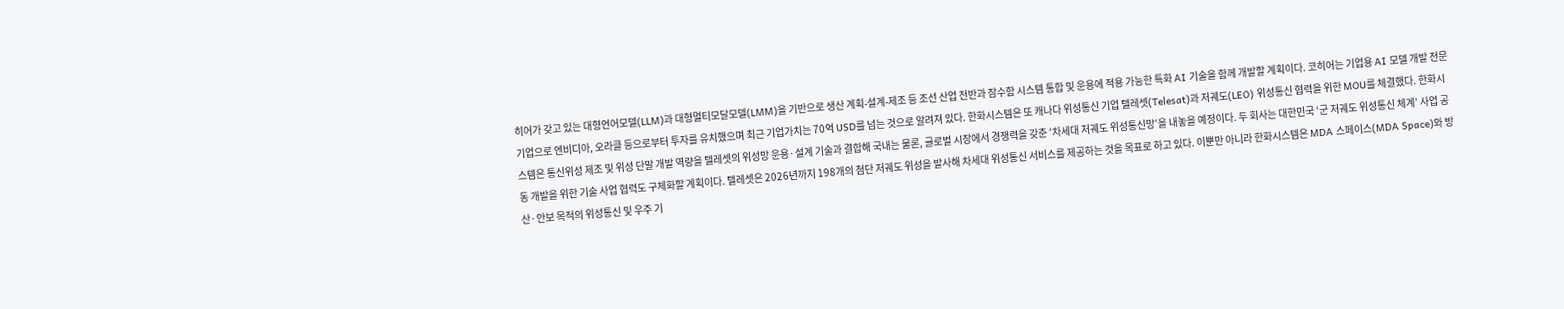히어가 갖고 있는 대형언어모델(LLM)과 대형멀티모달모델(LMM)을 기반으로 생산 계획-설계-제조 등 조선 산업 전반과 잠수함 시스템 통합 및 운용에 적용 가능한 특화 AI 기술을 함께 개발할 계획이다. 코히어는 기업용 AI 모델 개발 전문기업으로 엔비디아, 오라클 등으로부터 투자를 유치했으며 최근 기업가치는 70억 USD를 넘는 것으로 알려져 있다. 한화시스템은 또 캐나다 위성통신 기업 텔레셋(Telesat)과 저궤도(LEO) 위성통신 협력을 위한 MOU를 체결했다. 한화시스템은 통신위성 제조 및 위성 단말 개발 역량을 텔레셋의 위성망 운용·설계 기술과 결합해 국내는 물론, 글로벌 시장에서 경쟁력을 갖춘 ‘차세대 저궤도 위성통신망’을 내놓을 예정이다. 두 회사는 대한민국 ‘군 저궤도 위성통신 체계’ 사업 공동 개발을 위한 기술 사업 협력도 구체화할 계획이다. 텔레셋은 2026년까지 198개의 첨단 저궤도 위성을 발사해 차세대 위성통신 서비스를 제공하는 것을 목표로 하고 있다. 이뿐만 아니라 한화시스템은 MDA 스페이스(MDA Space)와 방산·안보 목적의 위성통신 및 우주 기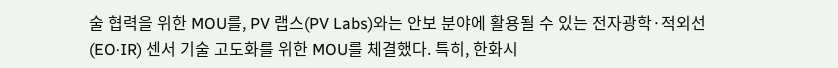술 협력을 위한 MOU를, PV 랩스(PV Labs)와는 안보 분야에 활용될 수 있는 전자광학·적외선(EO·IR) 센서 기술 고도화를 위한 MOU를 체결했다. 특히, 한화시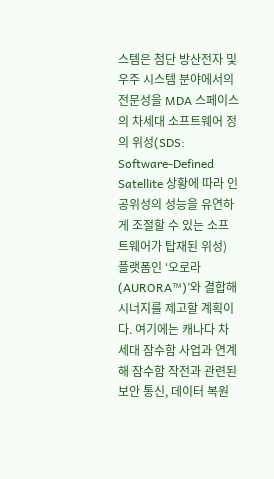스템은 첨단 방산전자 및 우주 시스템 분야에서의 전문성을 MDA 스페이스의 차세대 소프트웨어 정의 위성(SDS: Software-Defined Satellite 상황에 따라 인공위성의 성능을 유연하게 조절할 수 있는 소프트웨어가 탑재된 위성) 플랫폼인 ‘오로라(AURORA™)’와 결합해 시너지를 제고할 계획이다. 여기에는 캐나다 차세대 잠수함 사업과 연계해 잠수함 작전과 관련된 보안 통신, 데이터 복원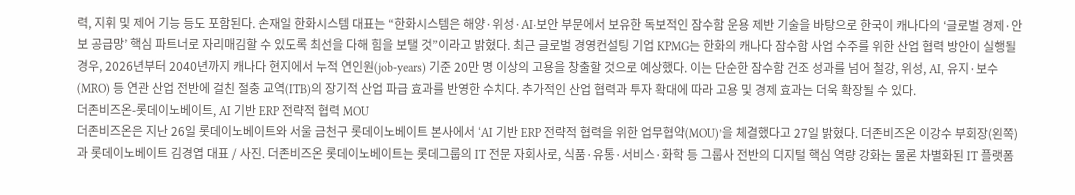력, 지휘 및 제어 기능 등도 포함된다. 손재일 한화시스템 대표는 “한화시스템은 해양·위성·AI·보안 부문에서 보유한 독보적인 잠수함 운용 제반 기술을 바탕으로 한국이 캐나다의 ‘글로벌 경제·안보 공급망’ 핵심 파트너로 자리매김할 수 있도록 최선을 다해 힘을 보탤 것”이라고 밝혔다. 최근 글로벌 경영컨설팅 기업 KPMG는 한화의 캐나다 잠수함 사업 수주를 위한 산업 협력 방안이 실행될 경우, 2026년부터 2040년까지 캐나다 현지에서 누적 연인원(job-years) 기준 20만 명 이상의 고용을 창출할 것으로 예상했다. 이는 단순한 잠수함 건조 성과를 넘어 철강, 위성, AI, 유지·보수(MRO) 등 연관 산업 전반에 걸친 절충 교역(ITB)의 장기적 산업 파급 효과를 반영한 수치다. 추가적인 산업 협력과 투자 확대에 따라 고용 및 경제 효과는 더욱 확장될 수 있다.
더존비즈온-롯데이노베이트, AI 기반 ERP 전략적 협력 MOU
더존비즈온은 지난 26일 롯데이노베이트와 서울 금천구 롯데이노베이트 본사에서 ‘AI 기반 ERP 전략적 협력을 위한 업무협약(MOU)’을 체결했다고 27일 밝혔다. 더존비즈온 이강수 부회장(왼쪽)과 롯데이노베이트 김경엽 대표 / 사진. 더존비즈온 롯데이노베이트는 롯데그룹의 IT 전문 자회사로, 식품·유통·서비스·화학 등 그룹사 전반의 디지털 핵심 역량 강화는 물론 차별화된 IT 플랫폼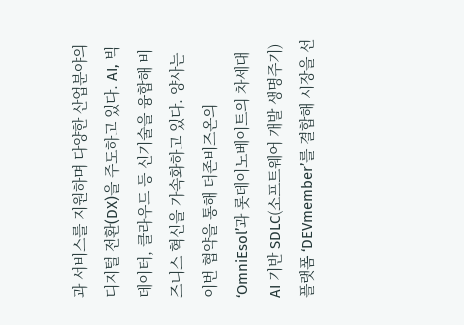과 서비스를 지원하며 다양한 산업분야의 디지털 전환(DX)을 주도하고 있다. AI, 빅데이터, 클라우드 등 신기술을 융합해 비즈니스 혁신을 가속화하고 있다. 양사는 이번 협약을 통해 더존비즈온의 ‘OmniEsol’과 롯데이노베이트의 차세대 AI 기반 SDLC(소프트웨어 개발 생명주기) 플랫폼 ‘DEVmember’를 결합해 시장을 선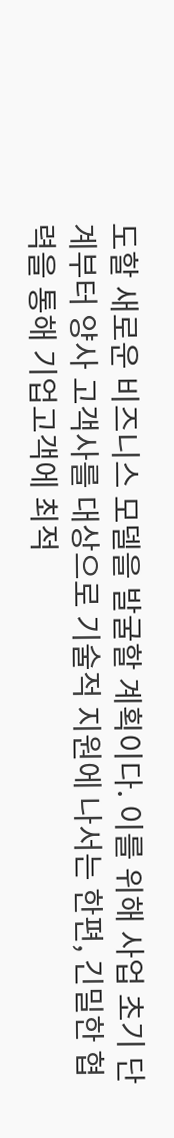도할 새로운 비즈니스 모델을 발굴할 계획이다. 이를 위해 사업 초기 단계부터 양사 고객사를 대상으로 기술적 지원에 나서는 한편, 긴밀한 협력을 통해 기업고객에 최적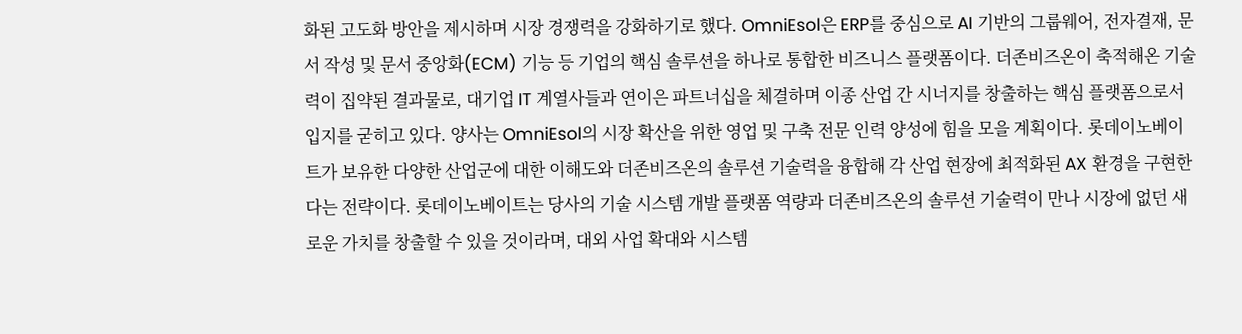화된 고도화 방안을 제시하며 시장 경쟁력을 강화하기로 했다. OmniEsol은 ERP를 중심으로 AI 기반의 그룹웨어, 전자결재, 문서 작성 및 문서 중앙화(ECM) 기능 등 기업의 핵심 솔루션을 하나로 통합한 비즈니스 플랫폼이다. 더존비즈온이 축적해온 기술력이 집약된 결과물로, 대기업 IT 계열사들과 연이은 파트너십을 체결하며 이종 산업 간 시너지를 창출하는 핵심 플랫폼으로서 입지를 굳히고 있다. 양사는 OmniEsol의 시장 확산을 위한 영업 및 구축 전문 인력 양성에 힘을 모을 계획이다. 롯데이노베이트가 보유한 다양한 산업군에 대한 이해도와 더존비즈온의 솔루션 기술력을 융합해 각 산업 현장에 최적화된 AX 환경을 구현한다는 전략이다. 롯데이노베이트는 당사의 기술 시스템 개발 플랫폼 역량과 더존비즈온의 솔루션 기술력이 만나 시장에 없던 새로운 가치를 창출할 수 있을 것이라며, 대외 사업 확대와 시스템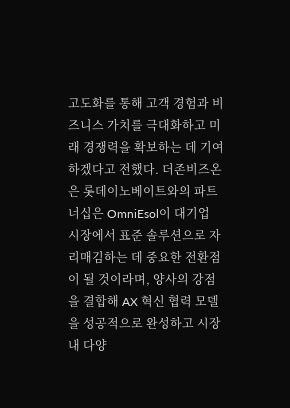고도화를 통해 고객 경험과 비즈니스 가치를 극대화하고 미래 경쟁력을 확보하는 데 기여하겠다고 전했다. 더존비즈온은 롯데이노베이트와의 파트너십은 OmniEsol이 대기업 시장에서 표준 솔루션으로 자리매김하는 데 중요한 전환점이 될 것이라며, 양사의 강점을 결합해 AX 혁신 협력 모델을 성공적으로 완성하고 시장 내 다양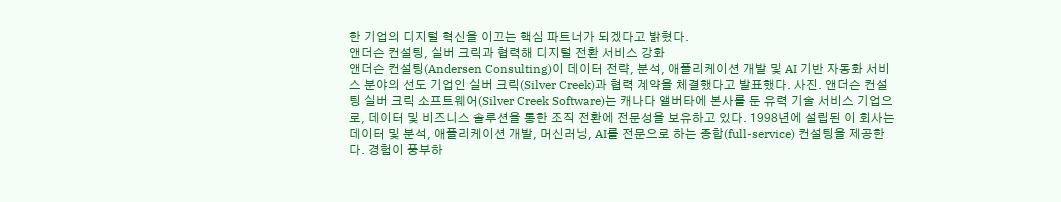한 기업의 디지털 혁신을 이끄는 핵심 파트너가 되겠다고 밝혔다.
앤더슨 컨설팅, 실버 크릭과 협력해 디지털 전환 서비스 강화
앤더슨 컨설팅(Andersen Consulting)이 데이터 전략, 분석, 애플리케이션 개발 및 AI 기반 자동화 서비스 분야의 선도 기업인 실버 크릭(Silver Creek)과 협력 계약을 체결했다고 발표했다. 사진. 앤더슨 컨설팅 실버 크릭 소프트웨어(Silver Creek Software)는 캐나다 앨버타에 본사를 둔 유력 기술 서비스 기업으로, 데이터 및 비즈니스 솔루션을 통한 조직 전환에 전문성을 보유하고 있다. 1998년에 설립된 이 회사는 데이터 및 분석, 애플리케이션 개발, 머신러닝, AI를 전문으로 하는 종합(full-service) 컨설팅을 제공한다. 경험이 풍부하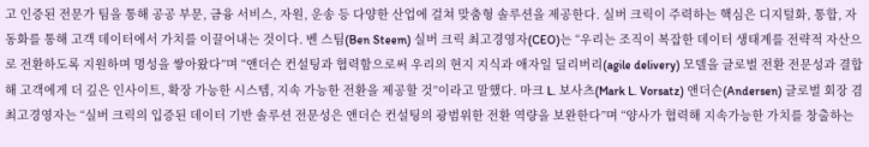고 인증된 전문가 팀을 통해 공공 부문, 금융 서비스, 자원, 운송 등 다양한 산업에 걸쳐 맞춤형 솔루션을 제공한다. 실버 크릭이 주력하는 핵심은 디지털화, 통합, 자동화를 통해 고객 데이터에서 가치를 이끌어내는 것이다. 벤 스팀(Ben Steem) 실버 크릭 최고경영자(CEO)는 “우리는 조직이 복잡한 데이터 생태계를 전략적 자산으로 전환하도록 지원하며 명성을 쌓아왔다”며 “앤더슨 컨설팅과 협력함으로써 우리의 현지 지식과 애자일 딜리버리(agile delivery) 모델을 글로벌 전환 전문성과 결합해 고객에게 더 깊은 인사이트, 확장 가능한 시스템, 지속 가능한 전환을 제공할 것”이라고 말했다. 마크 L. 보사츠(Mark L. Vorsatz) 앤더슨(Andersen) 글로벌 회장 겸 최고경영자는 “실버 크릭의 입증된 데이터 기반 솔루션 전문성은 앤더슨 컨설팅의 광범위한 전환 역량을 보완한다”며 “양사가 협력해 지속가능한 가치를 창출하는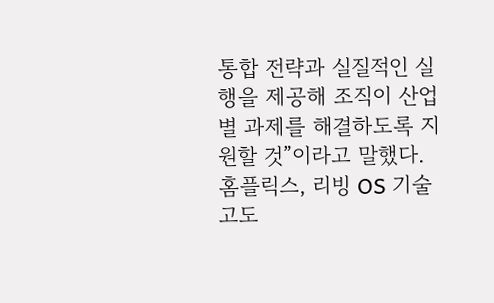통합 전략과 실질적인 실행을 제공해 조직이 산업별 과제를 해결하도록 지원할 것”이라고 말했다.
홈플릭스, 리빙 OS 기술 고도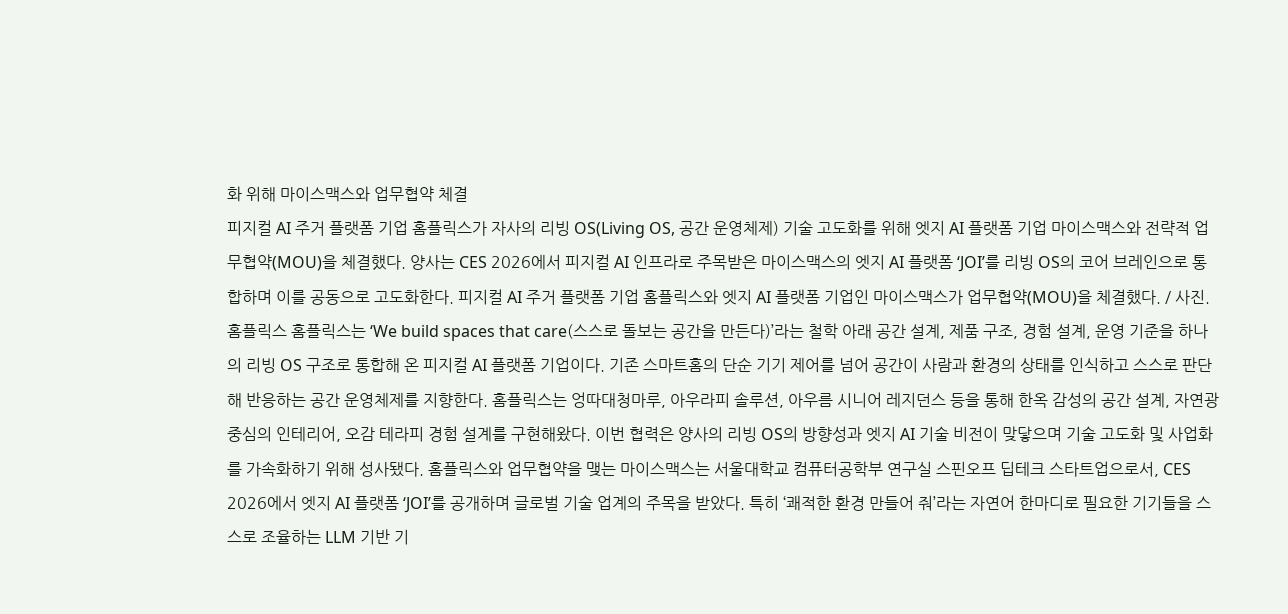화 위해 마이스맥스와 업무협약 체결
피지컬 AI 주거 플랫폼 기업 홈플릭스가 자사의 리빙 OS(Living OS, 공간 운영체제) 기술 고도화를 위해 엣지 AI 플랫폼 기업 마이스맥스와 전략적 업무협약(MOU)을 체결했다. 양사는 CES 2026에서 피지컬 AI 인프라로 주목받은 마이스맥스의 엣지 AI 플랫폼 ‘JOI’를 리빙 OS의 코어 브레인으로 통합하며 이를 공동으로 고도화한다. 피지컬 AI 주거 플랫폼 기업 홈플릭스와 엣지 AI 플랫폼 기업인 마이스맥스가 업무협약(MOU)을 체결했다. / 사진. 홈플릭스 홈플릭스는 ‘We build spaces that care(스스로 돌보는 공간을 만든다)’라는 철학 아래 공간 설계, 제품 구조, 경험 설계, 운영 기준을 하나의 리빙 OS 구조로 통합해 온 피지컬 AI 플랫폼 기업이다. 기존 스마트홈의 단순 기기 제어를 넘어 공간이 사람과 환경의 상태를 인식하고 스스로 판단해 반응하는 공간 운영체제를 지향한다. 홈플릭스는 엉따대청마루, 아우라피 솔루션, 아우름 시니어 레지던스 등을 통해 한옥 감성의 공간 설계, 자연광 중심의 인테리어, 오감 테라피 경험 설계를 구현해왔다. 이번 협력은 양사의 리빙 OS의 방향성과 엣지 AI 기술 비전이 맞닿으며 기술 고도화 및 사업화를 가속화하기 위해 성사됐다. 홈플릭스와 업무협약을 맺는 마이스맥스는 서울대학교 컴퓨터공학부 연구실 스핀오프 딥테크 스타트업으로서, CES 2026에서 엣지 AI 플랫폼 ‘JOI’를 공개하며 글로벌 기술 업계의 주목을 받았다. 특히 ‘쾌적한 환경 만들어 줘’라는 자연어 한마디로 필요한 기기들을 스스로 조율하는 LLM 기반 기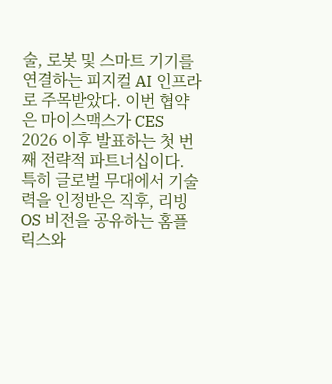술, 로봇 및 스마트 기기를 연결하는 피지컬 AI 인프라로 주목받았다. 이번 협약은 마이스맥스가 CES 2026 이후 발표하는 첫 번째 전략적 파트너십이다. 특히 글로벌 무대에서 기술력을 인정받은 직후, 리빙 OS 비전을 공유하는 홈플릭스와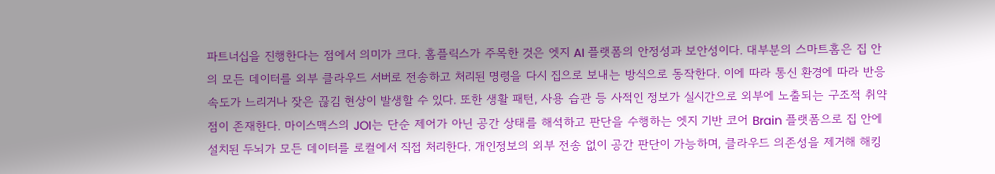파트너십을 진행한다는 점에서 의미가 크다. 홈플릭스가 주목한 것은 엣지 AI 플랫폼의 안정성과 보안성이다. 대부분의 스마트홈은 집 안의 모든 데이터를 외부 클라우드 서버로 전송하고 처리된 명령을 다시 집으로 보내는 방식으로 동작한다. 이에 따라 통신 환경에 따라 반응 속도가 느리거나 잦은 끊김 현상이 발생할 수 있다. 또한 생활 패턴, 사용 습관 등 사적인 정보가 실시간으로 외부에 노출되는 구조적 취약점이 존재한다. 마이스맥스의 JOI는 단순 제어가 아닌 공간 상태를 해석하고 판단을 수행하는 엣지 기반 코어 Brain 플랫폼으로 집 안에 설치된 두뇌가 모든 데이터를 로컬에서 직접 처리한다. 개인정보의 외부 전송 없이 공간 판단이 가능하며, 클라우드 의존성을 제거해 해킹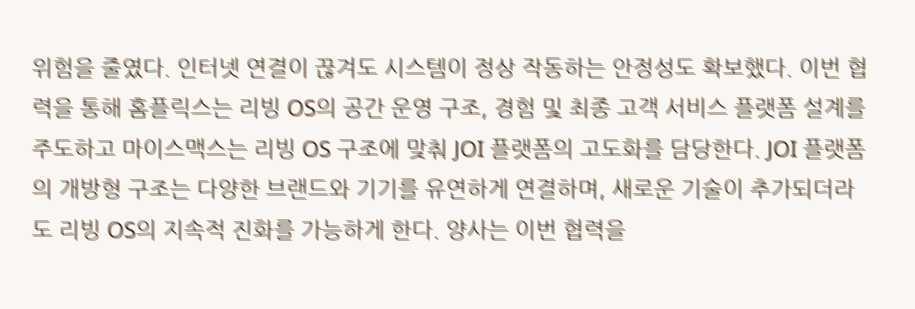위험을 줄였다. 인터넷 연결이 끊겨도 시스템이 정상 작동하는 안정성도 확보했다. 이번 협력을 통해 홈플릭스는 리빙 OS의 공간 운영 구조, 경험 및 최종 고객 서비스 플랫폼 설계를 주도하고 마이스맥스는 리빙 OS 구조에 맞춰 JOI 플랫폼의 고도화를 담당한다. JOI 플랫폼의 개방형 구조는 다양한 브랜드와 기기를 유연하게 연결하며, 새로운 기술이 추가되더라도 리빙 OS의 지속적 진화를 가능하게 한다. 양사는 이번 협력을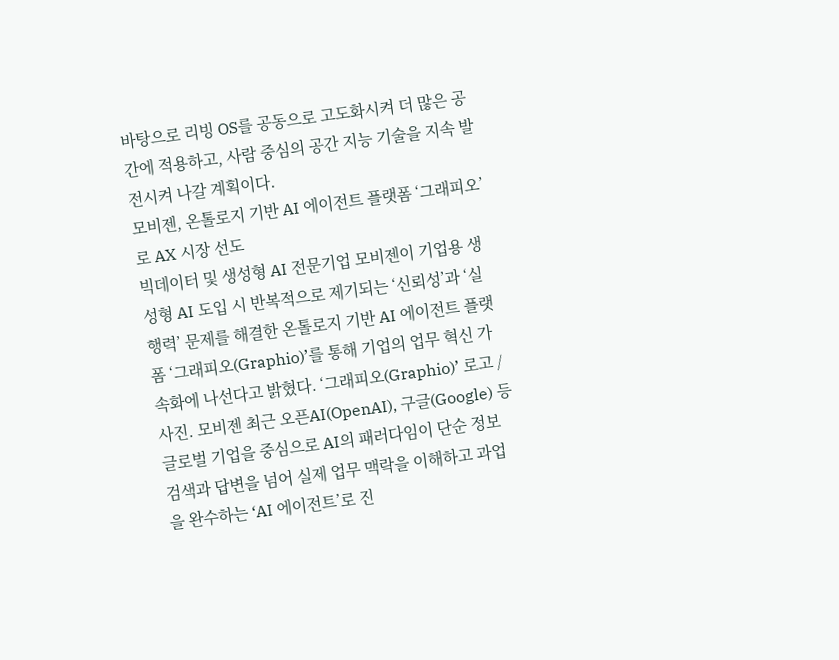바탕으로 리빙 OS를 공동으로 고도화시켜 더 많은 공간에 적용하고, 사람 중심의 공간 지능 기술을 지속 발전시켜 나갈 계획이다.
모비젠, 온톨로지 기반 AI 에이전트 플랫폼 ‘그래피오’로 AX 시장 선도
빅데이터 및 생성형 AI 전문기업 모비젠이 기업용 생성형 AI 도입 시 반복적으로 제기되는 ‘신뢰성’과 ‘실행력’ 문제를 해결한 온톨로지 기반 AI 에이전트 플랫폼 ‘그래피오(Graphio)’를 통해 기업의 업무 혁신 가속화에 나선다고 밝혔다. ‘그래피오(Graphio)’ 로고 / 사진. 모비젠 최근 오픈AI(OpenAI), 구글(Google) 등 글로벌 기업을 중심으로 AI의 패러다임이 단순 정보 검색과 답변을 넘어 실제 업무 맥락을 이해하고 과업을 완수하는 ‘AI 에이전트’로 진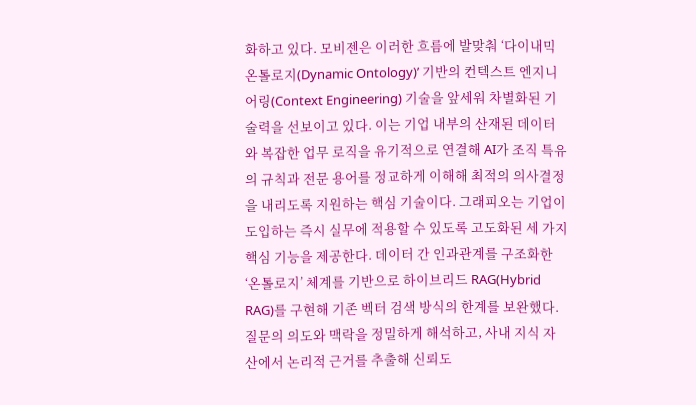화하고 있다. 모비젠은 이러한 흐름에 발맞춰 ‘다이내믹 온톨로지(Dynamic Ontology)’ 기반의 컨텍스트 엔지니어링(Context Engineering) 기술을 앞세워 차별화된 기술력을 선보이고 있다. 이는 기업 내부의 산재된 데이터와 복잡한 업무 로직을 유기적으로 연결해 AI가 조직 특유의 규칙과 전문 용어를 정교하게 이해해 최적의 의사결정을 내리도록 지원하는 핵심 기술이다. 그래피오는 기업이 도입하는 즉시 실무에 적용할 수 있도록 고도화된 세 가지 핵심 기능을 제공한다. 데이터 간 인과관계를 구조화한 ‘온톨로지’ 체계를 기반으로 하이브리드 RAG(Hybrid RAG)를 구현해 기존 벡터 검색 방식의 한계를 보완했다. 질문의 의도와 맥락을 정밀하게 해석하고, 사내 지식 자산에서 논리적 근거를 추출해 신뢰도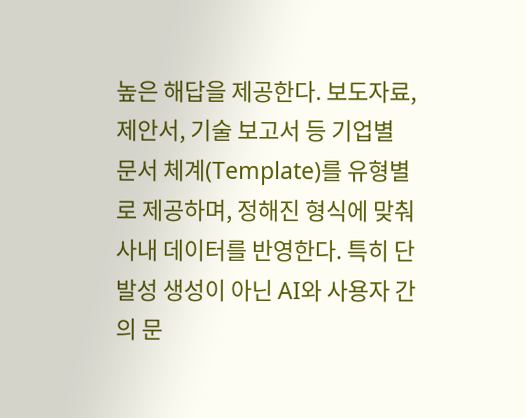높은 해답을 제공한다. 보도자료, 제안서, 기술 보고서 등 기업별 문서 체계(Template)를 유형별로 제공하며, 정해진 형식에 맞춰 사내 데이터를 반영한다. 특히 단발성 생성이 아닌 AI와 사용자 간의 문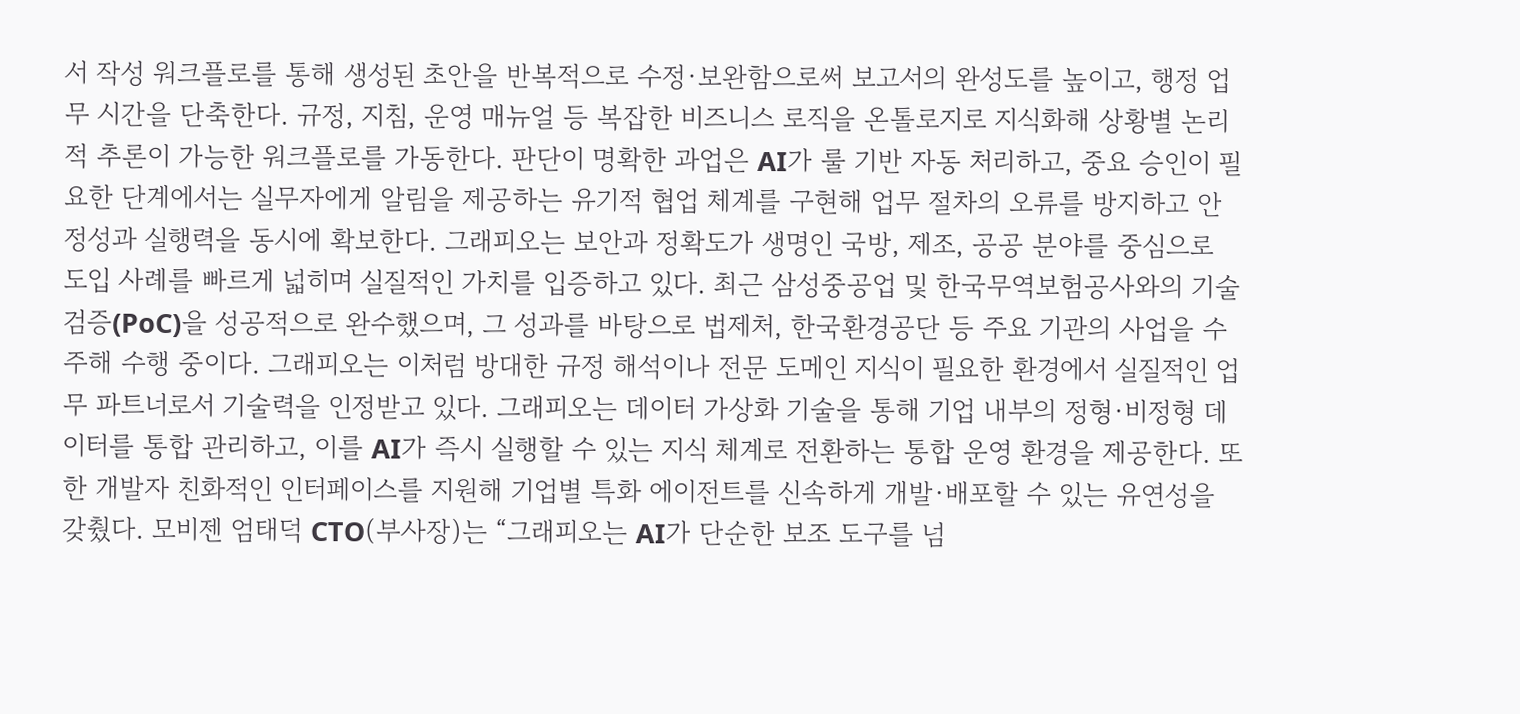서 작성 워크플로를 통해 생성된 초안을 반복적으로 수정·보완함으로써 보고서의 완성도를 높이고, 행정 업무 시간을 단축한다. 규정, 지침, 운영 매뉴얼 등 복잡한 비즈니스 로직을 온톨로지로 지식화해 상황별 논리적 추론이 가능한 워크플로를 가동한다. 판단이 명확한 과업은 AI가 룰 기반 자동 처리하고, 중요 승인이 필요한 단계에서는 실무자에게 알림을 제공하는 유기적 협업 체계를 구현해 업무 절차의 오류를 방지하고 안정성과 실행력을 동시에 확보한다. 그래피오는 보안과 정확도가 생명인 국방, 제조, 공공 분야를 중심으로 도입 사례를 빠르게 넓히며 실질적인 가치를 입증하고 있다. 최근 삼성중공업 및 한국무역보험공사와의 기술 검증(PoC)을 성공적으로 완수했으며, 그 성과를 바탕으로 법제처, 한국환경공단 등 주요 기관의 사업을 수주해 수행 중이다. 그래피오는 이처럼 방대한 규정 해석이나 전문 도메인 지식이 필요한 환경에서 실질적인 업무 파트너로서 기술력을 인정받고 있다. 그래피오는 데이터 가상화 기술을 통해 기업 내부의 정형·비정형 데이터를 통합 관리하고, 이를 AI가 즉시 실행할 수 있는 지식 체계로 전환하는 통합 운영 환경을 제공한다. 또한 개발자 친화적인 인터페이스를 지원해 기업별 특화 에이전트를 신속하게 개발·배포할 수 있는 유연성을 갖췄다. 모비젠 엄태덕 CTO(부사장)는 “그래피오는 AI가 단순한 보조 도구를 넘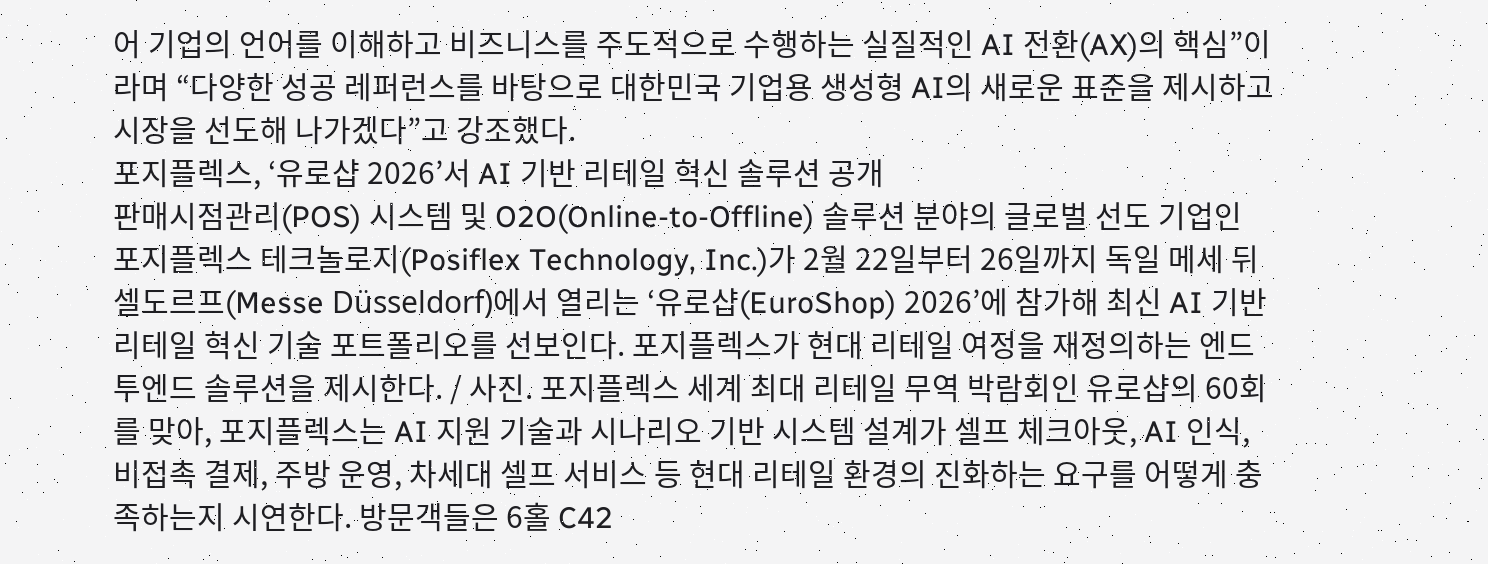어 기업의 언어를 이해하고 비즈니스를 주도적으로 수행하는 실질적인 AI 전환(AX)의 핵심”이라며 “다양한 성공 레퍼런스를 바탕으로 대한민국 기업용 생성형 AI의 새로운 표준을 제시하고 시장을 선도해 나가겠다”고 강조했다.
포지플렉스, ‘유로샵 2026’서 AI 기반 리테일 혁신 솔루션 공개
판매시점관리(POS) 시스템 및 O2O(Online-to-Offline) 솔루션 분야의 글로벌 선도 기업인 포지플렉스 테크놀로지(Posiflex Technology, Inc.)가 2월 22일부터 26일까지 독일 메세 뒤셀도르프(Messe Düsseldorf)에서 열리는 ‘유로샵(EuroShop) 2026’에 참가해 최신 AI 기반 리테일 혁신 기술 포트폴리오를 선보인다. 포지플렉스가 현대 리테일 여정을 재정의하는 엔드투엔드 솔루션을 제시한다. / 사진. 포지플렉스 세계 최대 리테일 무역 박람회인 유로샵의 60회를 맞아, 포지플렉스는 AI 지원 기술과 시나리오 기반 시스템 설계가 셀프 체크아웃, AI 인식, 비접촉 결제, 주방 운영, 차세대 셀프 서비스 등 현대 리테일 환경의 진화하는 요구를 어떻게 충족하는지 시연한다. 방문객들은 6홀 C42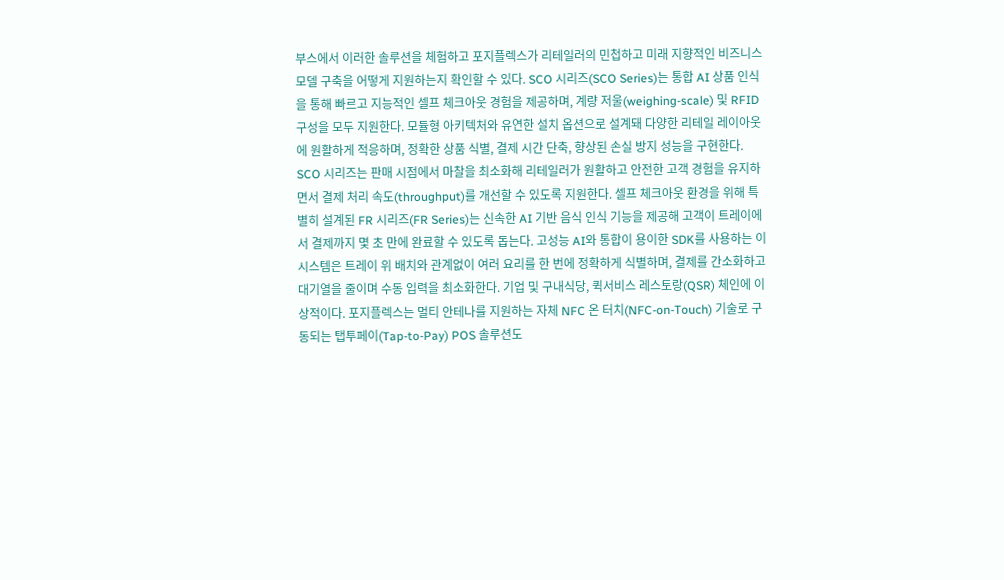부스에서 이러한 솔루션을 체험하고 포지플렉스가 리테일러의 민첩하고 미래 지향적인 비즈니스 모델 구축을 어떻게 지원하는지 확인할 수 있다. SCO 시리즈(SCO Series)는 통합 AI 상품 인식을 통해 빠르고 지능적인 셀프 체크아웃 경험을 제공하며, 계량 저울(weighing-scale) 및 RFID 구성을 모두 지원한다. 모듈형 아키텍처와 유연한 설치 옵션으로 설계돼 다양한 리테일 레이아웃에 원활하게 적응하며, 정확한 상품 식별, 결제 시간 단축, 향상된 손실 방지 성능을 구현한다. SCO 시리즈는 판매 시점에서 마찰을 최소화해 리테일러가 원활하고 안전한 고객 경험을 유지하면서 결제 처리 속도(throughput)를 개선할 수 있도록 지원한다. 셀프 체크아웃 환경을 위해 특별히 설계된 FR 시리즈(FR Series)는 신속한 AI 기반 음식 인식 기능을 제공해 고객이 트레이에서 결제까지 몇 초 만에 완료할 수 있도록 돕는다. 고성능 AI와 통합이 용이한 SDK를 사용하는 이 시스템은 트레이 위 배치와 관계없이 여러 요리를 한 번에 정확하게 식별하며, 결제를 간소화하고 대기열을 줄이며 수동 입력을 최소화한다. 기업 및 구내식당, 퀵서비스 레스토랑(QSR) 체인에 이상적이다. 포지플렉스는 멀티 안테나를 지원하는 자체 NFC 온 터치(NFC-on-Touch) 기술로 구동되는 탭투페이(Tap-to-Pay) POS 솔루션도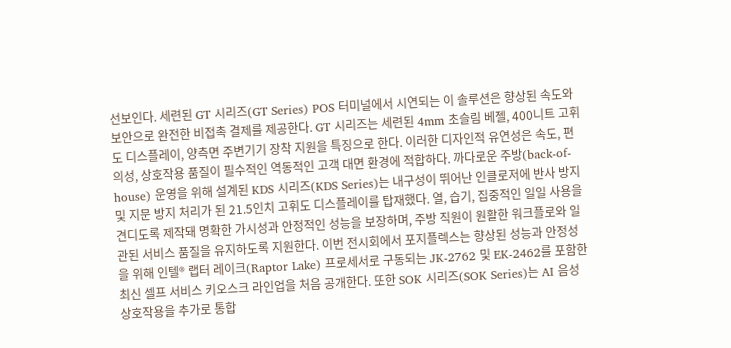선보인다. 세련된 GT 시리즈(GT Series) POS 터미널에서 시연되는 이 솔루션은 향상된 속도와 보안으로 완전한 비접촉 결제를 제공한다. GT 시리즈는 세련된 4mm 초슬림 베젤, 400니트 고휘도 디스플레이, 양측면 주변기기 장착 지원을 특징으로 한다. 이러한 디자인적 유연성은 속도, 편의성, 상호작용 품질이 필수적인 역동적인 고객 대면 환경에 적합하다. 까다로운 주방(back-of-house) 운영을 위해 설계된 KDS 시리즈(KDS Series)는 내구성이 뛰어난 인클로저에 반사 방지 및 지문 방지 처리가 된 21.5인치 고휘도 디스플레이를 탑재했다. 열, 습기, 집중적인 일일 사용을 견디도록 제작돼 명확한 가시성과 안정적인 성능을 보장하며, 주방 직원이 원활한 워크플로와 일관된 서비스 품질을 유지하도록 지원한다. 이번 전시회에서 포지플렉스는 향상된 성능과 안정성을 위해 인텔® 랩터 레이크(Raptor Lake) 프로세서로 구동되는 JK-2762 및 EK-2462를 포함한 최신 셀프 서비스 키오스크 라인업을 처음 공개한다. 또한 SOK 시리즈(SOK Series)는 AI 음성 상호작용을 추가로 통합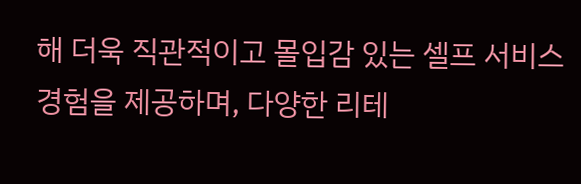해 더욱 직관적이고 몰입감 있는 셀프 서비스 경험을 제공하며, 다양한 리테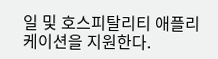일 및 호스피탈리티 애플리케이션을 지원한다.